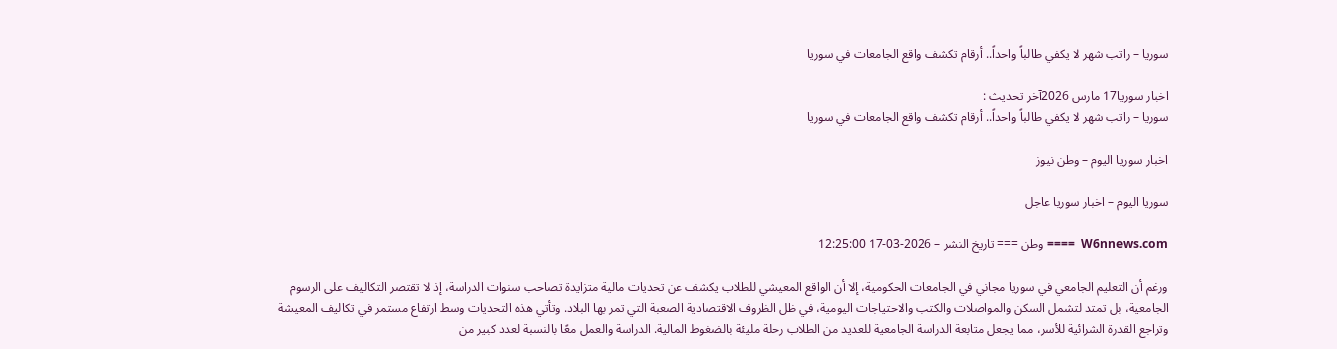سوريا – راتب شهر لا يكفي طالباً واحداً.. أرقام تكشف واقع الجامعات في سوريا

اخبار سوريا17 مارس 2026آخر تحديث :
سوريا – راتب شهر لا يكفي طالباً واحداً.. أرقام تكشف واقع الجامعات في سوريا

اخبار سوريا اليوم – وطن نيوز

سوريا اليوم – اخبار سوريا عاجل

W6nnews.com  ==== وطن === تاريخ النشر – 2026-03-17 12:25:00

ورغم أن التعليم الجامعي في سوريا مجاني في الجامعات الحكومية، إلا أن الواقع المعيشي للطلاب يكشف عن تحديات مالية متزايدة تصاحب سنوات الدراسة، إذ لا تقتصر التكاليف على الرسوم الجامعية، بل تمتد لتشمل السكن والمواصلات والكتب والاحتياجات اليومية، في ظل الظروف الاقتصادية الصعبة التي تمر بها البلاد. وتأتي هذه التحديات وسط ارتفاع مستمر في تكاليف المعيشة وتراجع القدرة الشرائية للأسر، مما يجعل متابعة الدراسة الجامعية للعديد من الطلاب رحلة مليئة بالضغوط المالية. الدراسة والعمل معًا بالنسبة لعدد كبير من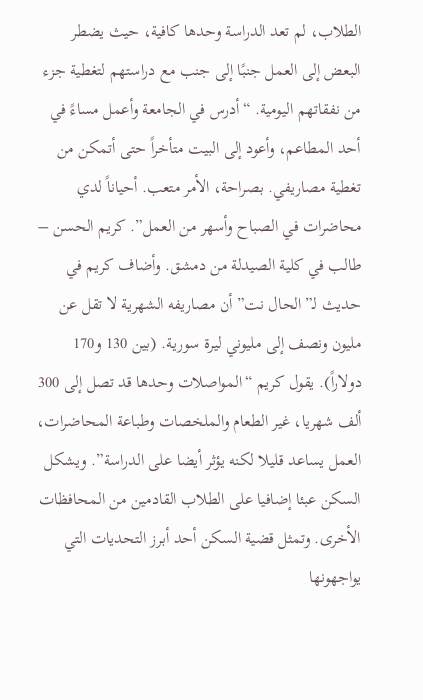الطلاب، لم تعد الدراسة وحدها كافية، حيث يضطر البعض إلى العمل جنبًا إلى جنب مع دراستهم لتغطية جزء من نفقاتهم اليومية. “أدرس في الجامعة وأعمل مساءً في أحد المطاعم، وأعود إلى البيت متأخراً حتى أتمكن من تغطية مصاريفي. بصراحة، الأمر متعب. أحياناً لدي محاضرات في الصباح وأسهر من العمل”. كريم الحسن – طالب في كلية الصيدلة من دمشق. وأضاف كريم في حديث لـ”الحال نت” أن مصاريفه الشهرية لا تقل عن مليون ونصف إلى مليوني ليرة سورية. (بين 130 و170 دولاراً). يقول كريم “المواصلات وحدها قد تصل إلى 300 ألف شهريا، غير الطعام والملخصات وطباعة المحاضرات، العمل يساعد قليلا لكنه يؤثر أيضا على الدراسة”. ويشكل السكن عبئا إضافيا على الطلاب القادمين من المحافظات الأخرى. وتمثل قضية السكن أحد أبرز التحديات التي يواجهونها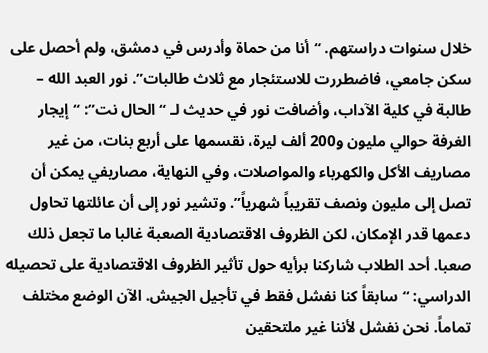خلال سنوات دراستهم. “أنا من حماة وأدرس في دمشق، ولم أحصل على سكن جامعي، فاضطررت للاستئجار مع ثلاث طالبات”. نور العبد الله – طالبة في كلية الآداب، وأضافت نور في حديث لـ “الحال نت”: “إيجار الغرفة حوالي مليون و200 ألف ليرة، نقسمها على أربع بنات، من غير مصاريف الأكل والكهرباء والمواصلات، وفي النهاية، مصاريفي يمكن أن تصل إلى مليون ونصف تقريباً شهرياً”. وتشير نور إلى أن عائلتها تحاول دعمها قدر الإمكان، لكن الظروف الاقتصادية الصعبة غالبا ما تجعل ذلك صعبا. أحد الطلاب شاركنا برأيه حول تأثير الظروف الاقتصادية على تحصيله الدراسي: “سابقاً كنا نفشل فقط في تأجيل الجيش. الآن الوضع مختلف تماماً. نحن نفشل لأننا غير ملتحقين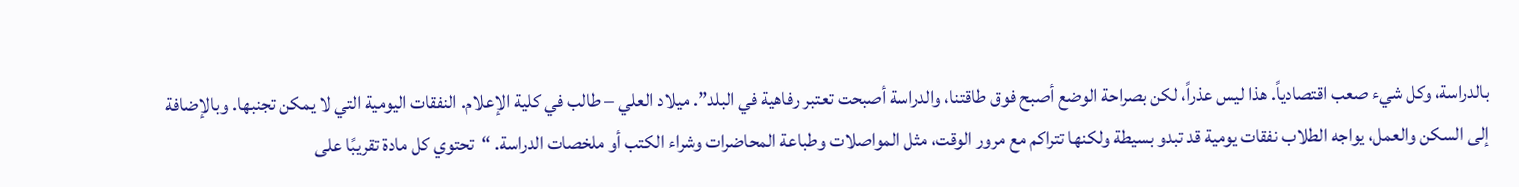بالدراسة، وكل شيء صعب اقتصادياً. هذا ليس عذراً، لكن بصراحة الوضع أصبح فوق طاقتنا، والدراسة أصبحت تعتبر رفاهية في البلد”. ميلاد العلي – طالب في كلية الإعلام. النفقات اليومية التي لا يمكن تجنبها. وبالإضافة إلى السكن والعمل، يواجه الطلاب نفقات يومية قد تبدو بسيطة ولكنها تتراكم مع مرور الوقت، مثل المواصلات وطباعة المحاضرات وشراء الكتب أو ملخصات الدراسة. “تحتوي كل مادة تقريبًا على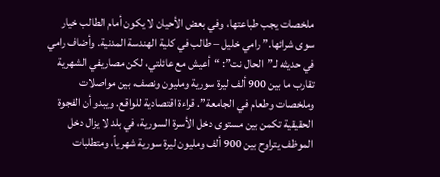ملخصات يجب طباعتها، وفي بعض الأحيان لا يكون أمام الطالب خيار سوى شرائها.” رامي خليل – طالب في كلية الهندسة المدنية. وأضاف رامي في حديثه لـ”الحال نت”: “أعيش مع عائلتي، لكن مصاريفي الشهرية تقارب ما بين 900 ألف ليرة سورية ومليون ونصف، بين مواصلات وملخصات وطعام في الجامعة”. قراءة اقتصادية للواقع. ويبدو أن الفجوة الحقيقية تكمن بين مستوى دخل الأسرة السورية، في بلد لا يزال دخل الموظف يتراوح بين 900 ألف ومليون ليرة سورية شهرياً، ومتطلبات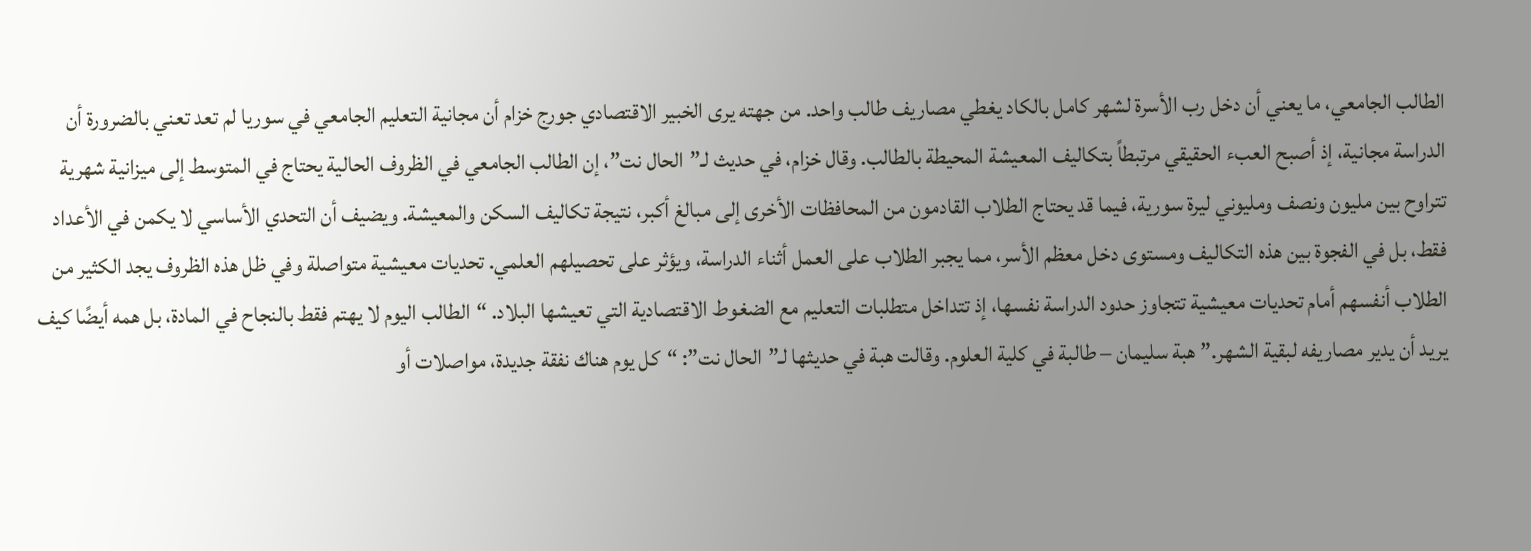الطالب الجامعي، ما يعني أن دخل رب الأسرة لشهر كامل بالكاد يغطي مصاريف طالب واحد. من جهته يرى الخبير الاقتصادي جورج خزام أن مجانية التعليم الجامعي في سوريا لم تعد تعني بالضرورة أن الدراسة مجانية، إذ أصبح العبء الحقيقي مرتبطاً بتكاليف المعيشة المحيطة بالطالب. وقال خزام، في حديث لـ”الحال نت”، إن الطالب الجامعي في الظروف الحالية يحتاج في المتوسط إلى ميزانية شهرية تتراوح بين مليون ونصف ومليوني ليرة سورية، فيما قد يحتاج الطلاب القادمون من المحافظات الأخرى إلى مبالغ أكبر، نتيجة تكاليف السكن والمعيشة. ويضيف أن التحدي الأساسي لا يكمن في الأعداد فقط، بل في الفجوة بين هذه التكاليف ومستوى دخل معظم الأسر، مما يجبر الطلاب على العمل أثناء الدراسة، ويؤثر على تحصيلهم العلمي. تحديات معيشية متواصلة وفي ظل هذه الظروف يجد الكثير من الطلاب أنفسهم أمام تحديات معيشية تتجاوز حدود الدراسة نفسها، إذ تتداخل متطلبات التعليم مع الضغوط الاقتصادية التي تعيشها البلاد. “الطالب اليوم لا يهتم فقط بالنجاح في المادة، بل همه أيضًا كيف يريد أن يدير مصاريفه لبقية الشهر.” هبة سليمان – طالبة في كلية العلوم. وقالت هبة في حديثها لـ”الحال نت”: “كل يوم هناك نفقة جديدة، مواصلات أو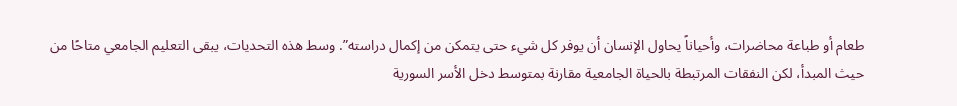طعام أو طباعة محاضرات، وأحياناً يحاول الإنسان أن يوفر كل شيء حتى يتمكن من إكمال دراسته”. وسط هذه التحديات، يبقى التعليم الجامعي متاحًا من حيث المبدأ، لكن النفقات المرتبطة بالحياة الجامعية مقارنة بمتوسط دخل الأسر السورية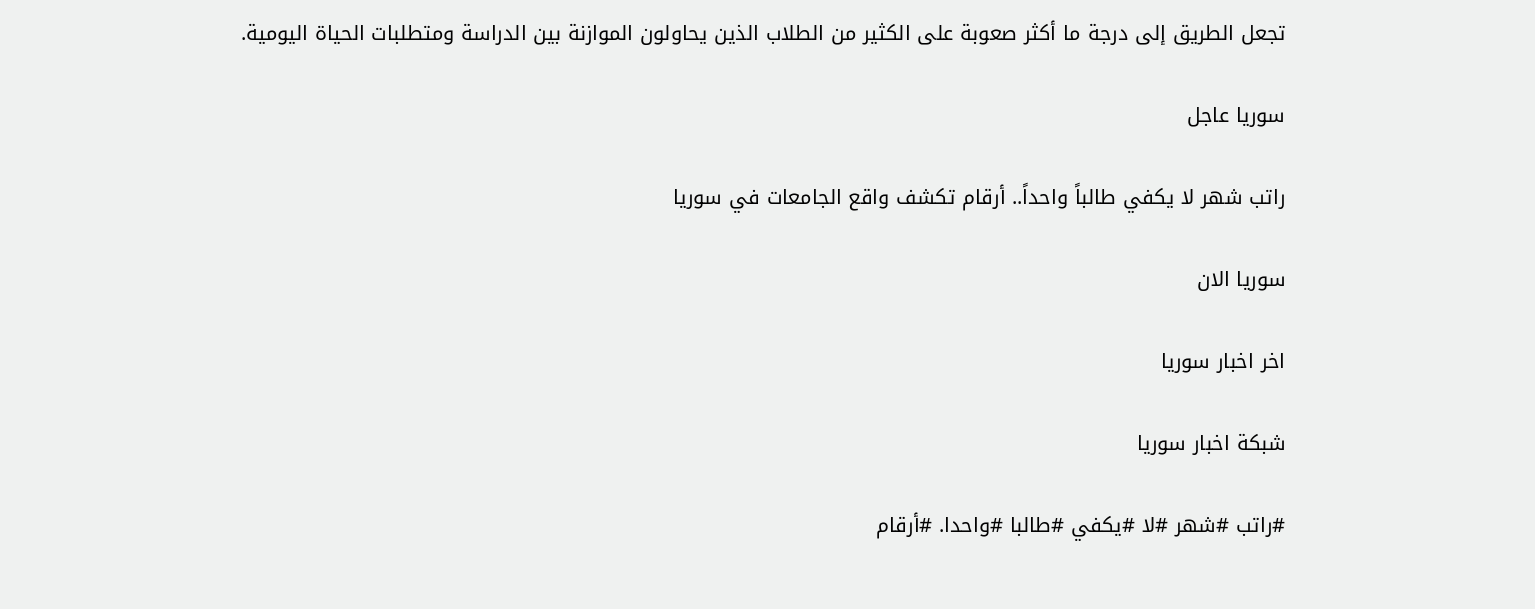تجعل الطريق إلى درجة ما أكثر صعوبة على الكثير من الطلاب الذين يحاولون الموازنة بين الدراسة ومتطلبات الحياة اليومية.

سوريا عاجل

راتب شهر لا يكفي طالباً واحداً.. أرقام تكشف واقع الجامعات في سوريا

سوريا الان

اخر اخبار سوريا

شبكة اخبار سوريا

#راتب #شهر #لا #يكفي #طالبا #واحدا. #أرقام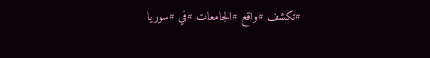#تكشف #واقع #الجامعات #في #سوريا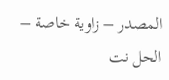المصدر – زاوية خاصة – الحل نت